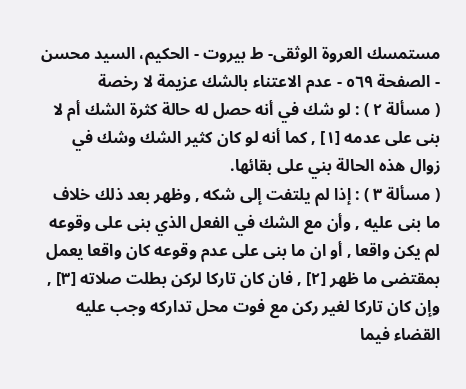مستمسك العروة الوثقى- ط بیروت - الحكيم، السيد محسن - الصفحة ٥٦٩ - عدم الاعتناء بالشك عزيمة لا رخصة
( مسألة ٢ ) : لو شك في أنه حصل له حالة كثرة الشك أم لا بنى على عدمه [١] , كما أنه لو كان كثير الشك وشك في زوال هذه الحالة بني على بقائها.
( مسألة ٣ ) : إذا لم يلتفت إلى شكه , وظهر بعد ذلك خلاف ما بنى عليه , وأن مع الشك في الفعل الذي بنى على وقوعه لم يكن واقعا , أو ان ما بنى على عدم وقوعه كان واقعا يعمل بمقتضى ما ظهر [٢] , فان كان تاركا لركن بطلت صلاته [٣] , وإن كان تاركا لغير ركن مع فوت محل تداركه وجب عليه القضاء فيما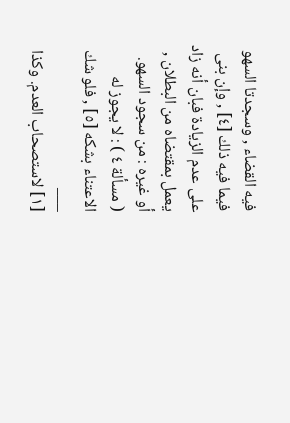فيه القضاء , وسجدتا السهو فيما فيه ذلك [٤] , وإن بنى على عدم الزيادة فبان أنه زاد يعمل بمقتضاه من البطلان , أو غيره : من سجود السهو.
( مسألة ٤ ) : لا يجوز له الاعتناء بشكه [٥] , فلو شك
___
[١] لاستصحاب العدم. وكذا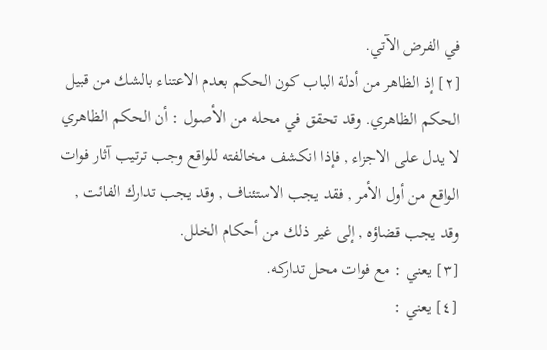في الفرض الآتي.
[٢] إذ الظاهر من أدلة الباب كون الحكم بعدم الاعتناء بالشك من قبيل الحكم الظاهري. وقد تحقق في محله من الأصول : أن الحكم الظاهري لا يدل على الاجزاء , فإذا انكشف مخالفته للواقع وجب ترتيب آثار فوات الواقع من أول الأمر , فقد يجب الاستئناف , وقد يجب تدارك الفائت , وقد يجب قضاؤه , إلى غير ذلك من أحكام الخلل.
[٣] يعني : مع فوات محل تداركه.
[٤] يعني :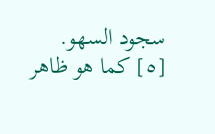سجود السهو.
[٥] كما هو ظاهر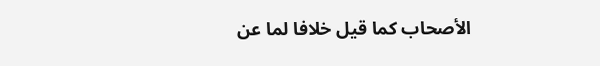الأصحاب كما قيل خلافا لما عن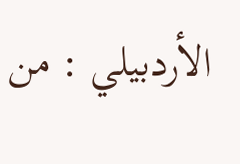الأردبيلي : من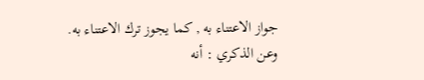جواز الاعتناء به , كما يجوز ترك الاعتناء به. وعن الذكري : أنه